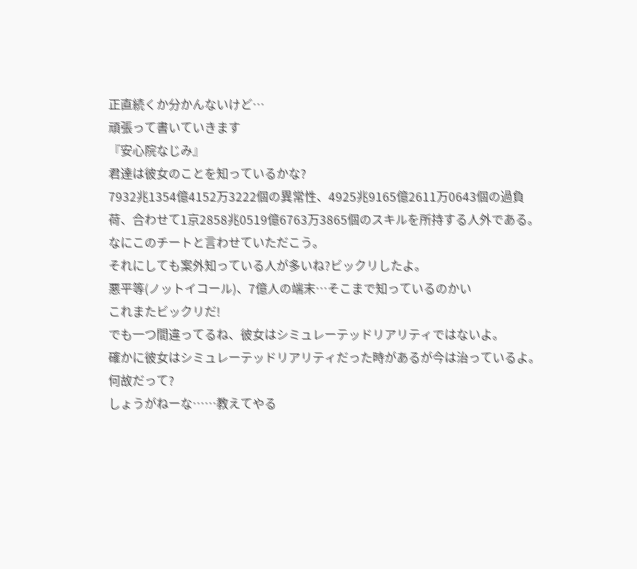正直続くか分かんないけど⋯
頑張って書いていきます
『安心院なじみ』
君達は彼女のことを知っているかな?
7932兆1354億4152万3222個の異常性、4925兆9165億2611万0643個の過負荷、合わせて1京2858兆0519億6763万3865個のスキルを所持する人外である。
なにこのチートと言わせていただこう。
それにしても案外知っている人が多いね?ビックリしたよ。
悪平等(ノットイコール)、7億人の端末⋯そこまで知っているのかい
これまたビックリだ!
でも一つ間違ってるね、彼女はシミュレーテッドリアリティではないよ。
確かに彼女はシミュレーテッドリアリティだった時があるが今は治っているよ。
何故だって?
しょうがねーな⋯⋯教えてやる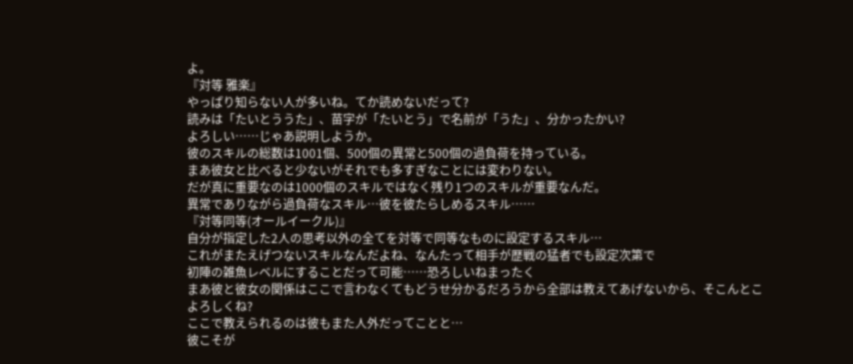よ。
『対等 雅楽』
やっぱり知らない人が多いね。てか読めないだって?
読みは「たいとううた」、苗字が「たいとう」で名前が「うた」、分かったかい?
よろしい⋯⋯じゃあ説明しようか。
彼のスキルの総数は1001個、500個の異常と500個の過負荷を持っている。
まあ彼女と比べると少ないがそれでも多すぎなことには変わりない。
だが真に重要なのは1000個のスキルではなく残り1つのスキルが重要なんだ。
異常でありながら過負荷なスキル⋯彼を彼たらしめるスキル⋯⋯
『対等同等(オールイークル)』
自分が指定した2人の思考以外の全てを対等で同等なものに設定するスキル⋯
これがまたえげつないスキルなんだよね、なんたって相手が歴戦の猛者でも設定次第で
初陣の雑魚レベルにすることだって可能⋯⋯恐ろしいねまったく
まあ彼と彼女の関係はここで言わなくてもどうせ分かるだろうから全部は教えてあげないから、そこんとこよろしくね?
ここで教えられるのは彼もまた人外だってことと⋯
彼こそが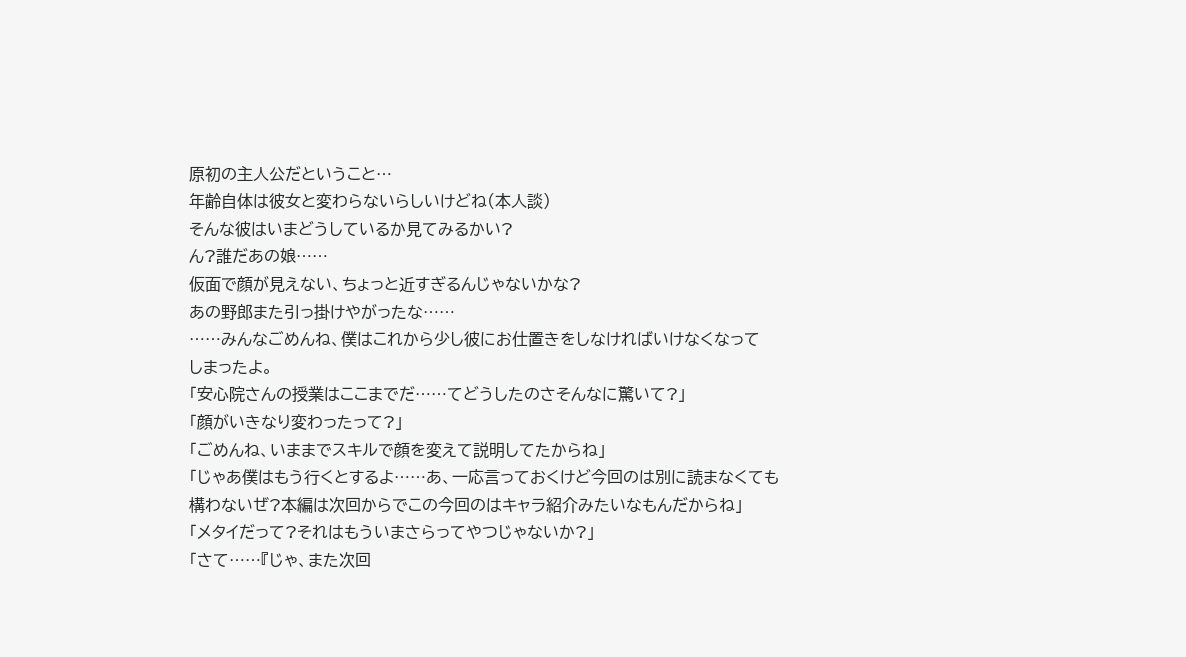原初の主人公だということ⋯
年齢自体は彼女と変わらないらしいけどね(本人談)
そんな彼はいまどうしているか見てみるかい?
ん?誰だあの娘⋯⋯
仮面で顔が見えない、ちょっと近すぎるんじゃないかな?
あの野郎また引っ掛けやがったな⋯⋯
⋯⋯みんなごめんね、僕はこれから少し彼にお仕置きをしなければいけなくなって
しまったよ。
「安心院さんの授業はここまでだ⋯⋯てどうしたのさそんなに驚いて?」
「顔がいきなり変わったって?」
「ごめんね、いままでスキルで顔を変えて説明してたからね」
「じゃあ僕はもう行くとするよ⋯⋯あ、一応言っておくけど今回のは別に読まなくても
構わないぜ?本編は次回からでこの今回のはキャラ紹介みたいなもんだからね」
「メタイだって?それはもういまさらってやつじゃないか?」
「さて⋯⋯『じゃ、また次回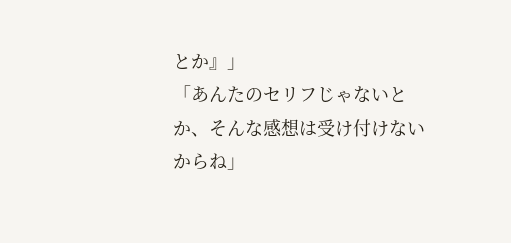とか』」
「あんたのセリフじゃないとか、そんな感想は受け付けないからね」